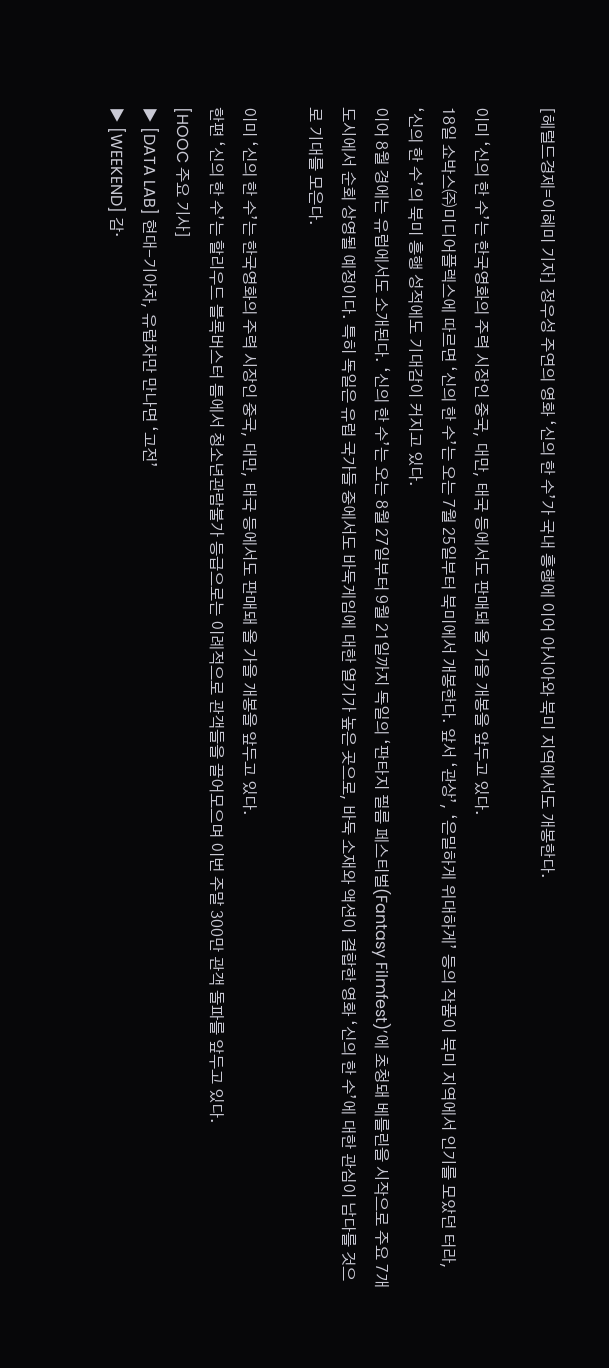[헤럴드경제=이혜미 기자] 정우성 주연의 영화 ‘신의 한 수’가 국내 흥행에 이어 아시아와 북미 지역에서도 개봉한다.

이미 ‘신의 한 수’는 한국영화의 주력 시장인 중국, 대만, 태국 등에서도 판매돼 올 가을 개봉을 앞두고 있다.
18일 쇼박스㈜미디어플렉스에 따르면 ‘신의 한 수’는 오는 7월 25일부터 북미에서 개봉한다. 앞서 ‘관상’, ‘은밀하게 위대하게’ 등의 작품이 북미 지역에서 인기를 모았던 터라, ‘신의 한 수’의 북미 흥행 성적에도 기대감이 커지고 있다.
이어 8월 경에는 유럽에서도 소개된다. ‘신의 한 수’는 오는 8월 27일부터 9월 21일까지 독일의 ‘판타지 필름 페스티벌(Fantasy Filmfest)’에 초청돼 베를린을 시작으로 주요 7개 도시에서 순회 상영될 예정이다. 특히 독일은 유럽 국가들 중에서도 바둑게임에 대한 열기가 높은 곳으로, 바둑 소재와 액션이 결합한 영화 ‘신의 한 수’에 대한 관심이 남다를 것으로 기대를 모은다.

이미 ‘신의 한 수’는 한국영화의 주력 시장인 중국, 대만, 태국 등에서도 판매돼 올 가을 개봉을 앞두고 있다.
한편 ‘신의 한 수’는 할리우드 블록버스터 틈에서 청소년관람불가 등급으로는 이례적으로 관객들을 끌어모으며 이번 주말 300만 관객 돌파를 앞두고 있다.
[HOOC 주요 기사]
▶ [DATA LAB] 현대-기아차, 유럽차만 만나면 ‘고전’
▶ [WEEKEND] 감·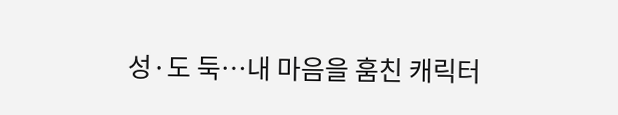성·도 둑…내 마음을 훔친 캐릭터